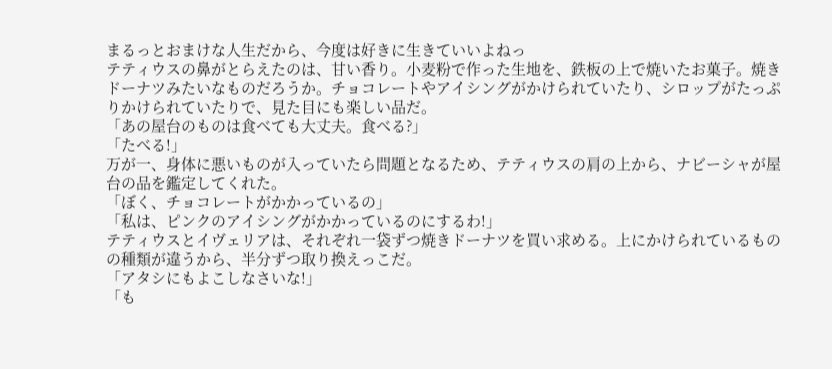まるっとおまけな人生だから、今度は好きに生きていいよねっ
テティウスの鼻がとらえたのは、甘い香り。小麦粉で作った生地を、鉄板の上で焼いたお菓子。焼きドーナツみたいなものだろうか。チョコレートやアイシングがかけられていたり、シロップがたっぷりかけられていたりで、見た目にも楽しい品だ。
「あの屋台のものは食べても大丈夫。食べる?」
「たべる!」
万が一、身体に悪いものが入っていたら問題となるため、テティウスの肩の上から、ナビーシャが屋台の品を鑑定してくれた。
「ぼく、チョコレートがかかっているの」
「私は、ピンクのアイシングがかかっているのにするわ!」
テティウスとイヴェリアは、それぞれ一袋ずつ焼きドーナツを買い求める。上にかけられているものの種類が違うから、半分ずつ取り換えっこだ。
「アタシにもよこしなさいな!」
「も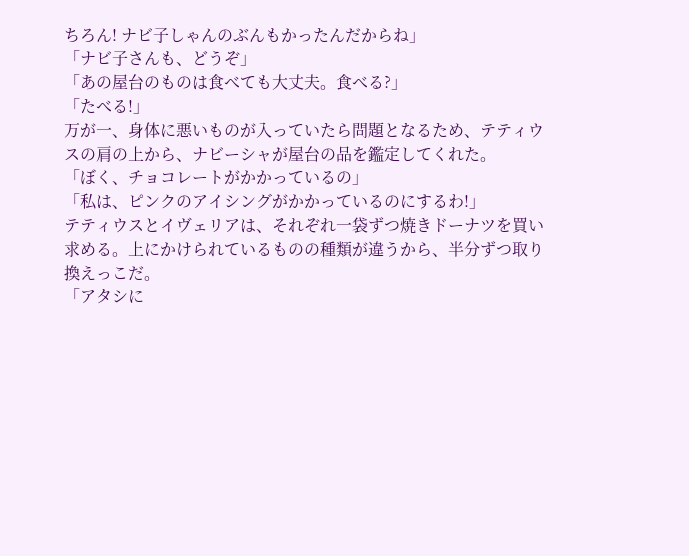ちろん! ナビ子しゃんのぶんもかったんだからね」
「ナビ子さんも、どうぞ」
「あの屋台のものは食べても大丈夫。食べる?」
「たべる!」
万が一、身体に悪いものが入っていたら問題となるため、テティウスの肩の上から、ナビーシャが屋台の品を鑑定してくれた。
「ぼく、チョコレートがかかっているの」
「私は、ピンクのアイシングがかかっているのにするわ!」
テティウスとイヴェリアは、それぞれ一袋ずつ焼きドーナツを買い求める。上にかけられているものの種類が違うから、半分ずつ取り換えっこだ。
「アタシに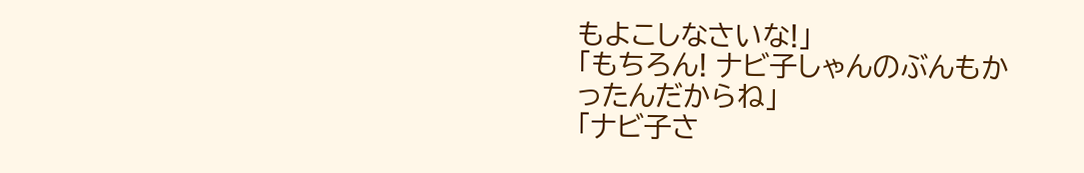もよこしなさいな!」
「もちろん! ナビ子しゃんのぶんもかったんだからね」
「ナビ子さ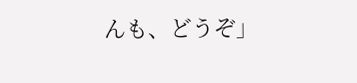んも、どうぞ」